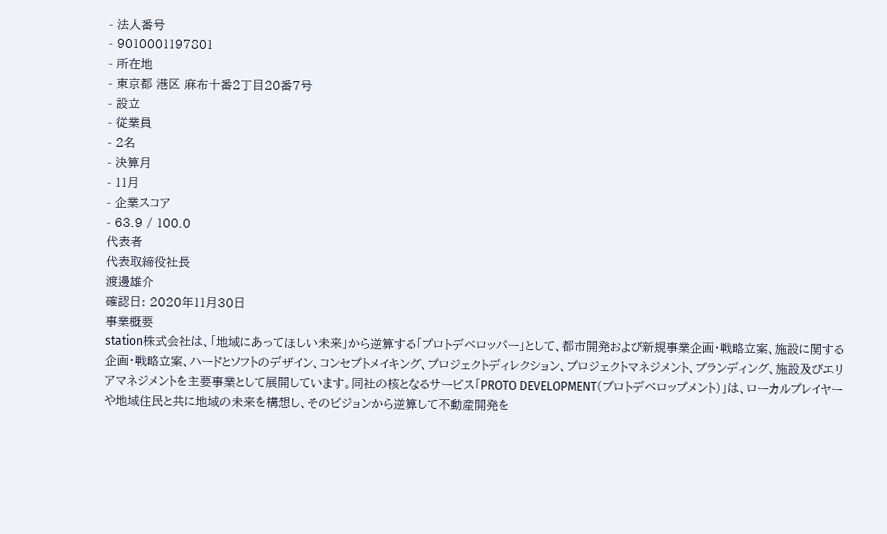- 法人番号
- 9010001197801
- 所在地
- 東京都 港区 麻布十番2丁目20番7号
- 設立
- 従業員
- 2名
- 決算月
- 11月
- 企業スコア
- 63.9 / 100.0
代表者
代表取締役社長
渡邊雄介
確認日: 2020年11月30日
事業概要
station株式会社は、「地域にあってほしい未来」から逆算する「プロトデベロッパー」として、都市開発および新規事業企画・戦略立案、施設に関する企画・戦略立案、ハードとソフトのデザイン、コンセプトメイキング、プロジェクトディレクション、プロジェクトマネジメント、ブランディング、施設及びエリアマネジメントを主要事業として展開しています。同社の核となるサービス「PROTO DEVELOPMENT(プロトデベロップメント)」は、ローカルプレイヤーや地域住民と共に地域の未来を構想し、そのビジョンから逆算して不動産開発を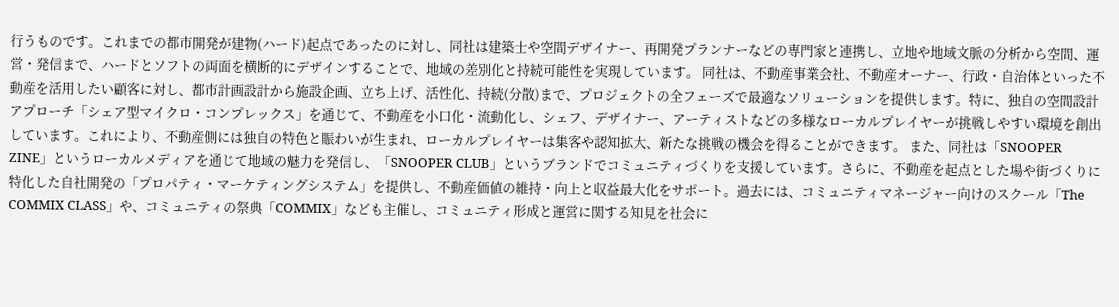行うものです。これまでの都市開発が建物(ハード)起点であったのに対し、同社は建築士や空間デザイナー、再開発プランナーなどの専門家と連携し、立地や地域文脈の分析から空間、運営・発信まで、ハードとソフトの両面を横断的にデザインすることで、地域の差別化と持続可能性を実現しています。 同社は、不動産事業会社、不動産オーナー、行政・自治体といった不動産を活用したい顧客に対し、都市計画設計から施設企画、立ち上げ、活性化、持続(分散)まで、プロジェクトの全フェーズで最適なソリューションを提供します。特に、独自の空間設計アプローチ「シェア型マイクロ・コンプレックス」を通じて、不動産を小口化・流動化し、シェフ、デザイナー、アーティストなどの多様なローカルプレイヤーが挑戦しやすい環境を創出しています。これにより、不動産側には独自の特色と賑わいが生まれ、ローカルプレイヤーは集客や認知拡大、新たな挑戦の機会を得ることができます。 また、同社は「SNOOPER ZINE」というローカルメディアを通じて地域の魅力を発信し、「SNOOPER CLUB」というブランドでコミュニティづくりを支援しています。さらに、不動産を起点とした場や街づくりに特化した自社開発の「プロパティ・マーケティングシステム」を提供し、不動産価値の維持・向上と収益最大化をサポート。過去には、コミュニティマネージャー向けのスクール「The COMMIX CLASS」や、コミュニティの祭典「COMMIX」なども主催し、コミュニティ形成と運営に関する知見を社会に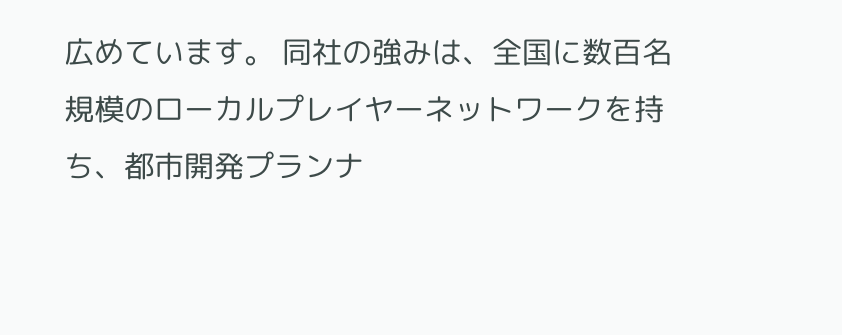広めています。 同社の強みは、全国に数百名規模のローカルプレイヤーネットワークを持ち、都市開発プランナ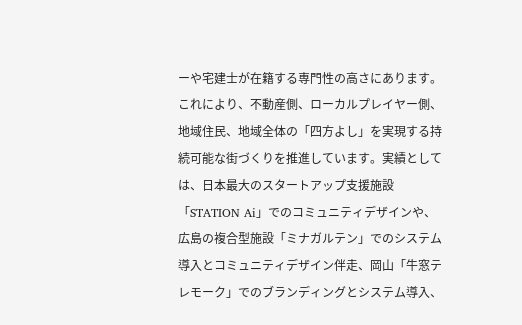ーや宅建士が在籍する専門性の高さにあります。これにより、不動産側、ローカルプレイヤー側、地域住民、地域全体の「四方よし」を実現する持続可能な街づくりを推進しています。実績としては、日本最大のスタートアップ支援施設「STATION Ai」でのコミュニティデザインや、広島の複合型施設「ミナガルテン」でのシステム導入とコミュニティデザイン伴走、岡山「牛窓テレモーク」でのブランディングとシステム導入、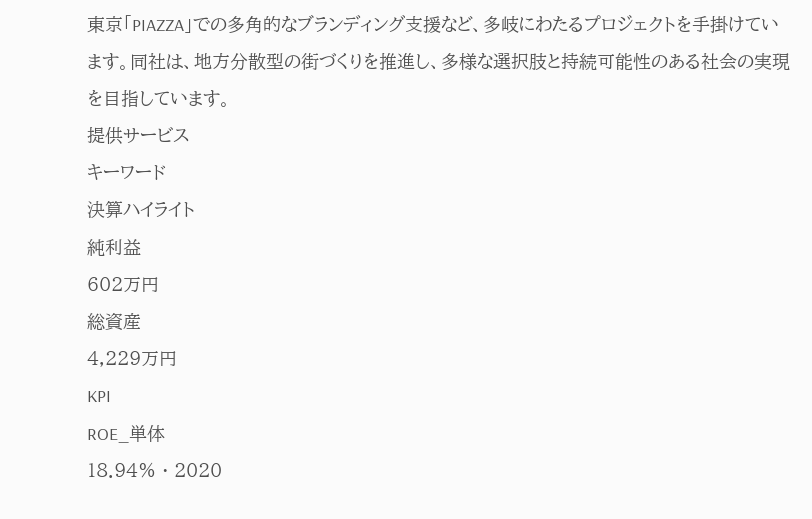東京「PIAZZA」での多角的なブランディング支援など、多岐にわたるプロジェクトを手掛けています。同社は、地方分散型の街づくりを推進し、多様な選択肢と持続可能性のある社会の実現を目指しています。
提供サービス
キーワード
決算ハイライト
純利益
602万円
総資産
4,229万円
KPI
ROE_単体
18.94% · 2020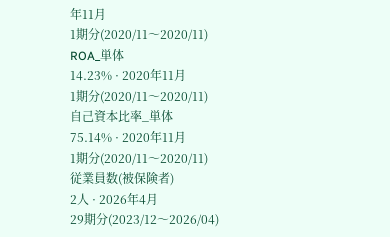年11月
1期分(2020/11〜2020/11)
ROA_単体
14.23% · 2020年11月
1期分(2020/11〜2020/11)
自己資本比率_単体
75.14% · 2020年11月
1期分(2020/11〜2020/11)
従業員数(被保険者)
2人 · 2026年4月
29期分(2023/12〜2026/04)